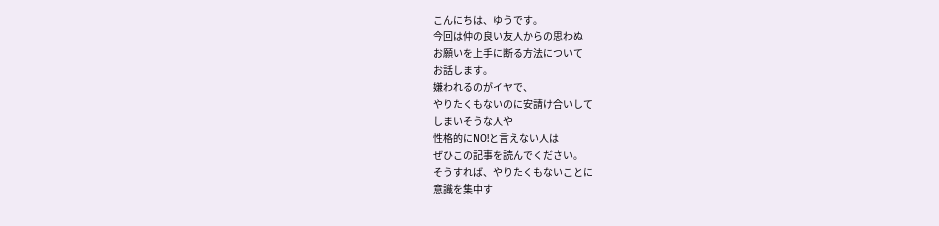こんにちは、ゆうです。
今回は仲の良い友人からの思わぬ
お願いを上手に断る方法について
お話します。
嫌われるのがイヤで、
やりたくもないのに安請け合いして
しまいそうな人や
性格的にNO!と言えない人は
ぜひこの記事を読んでください。
そうすれば、やりたくもないことに
意識を集中す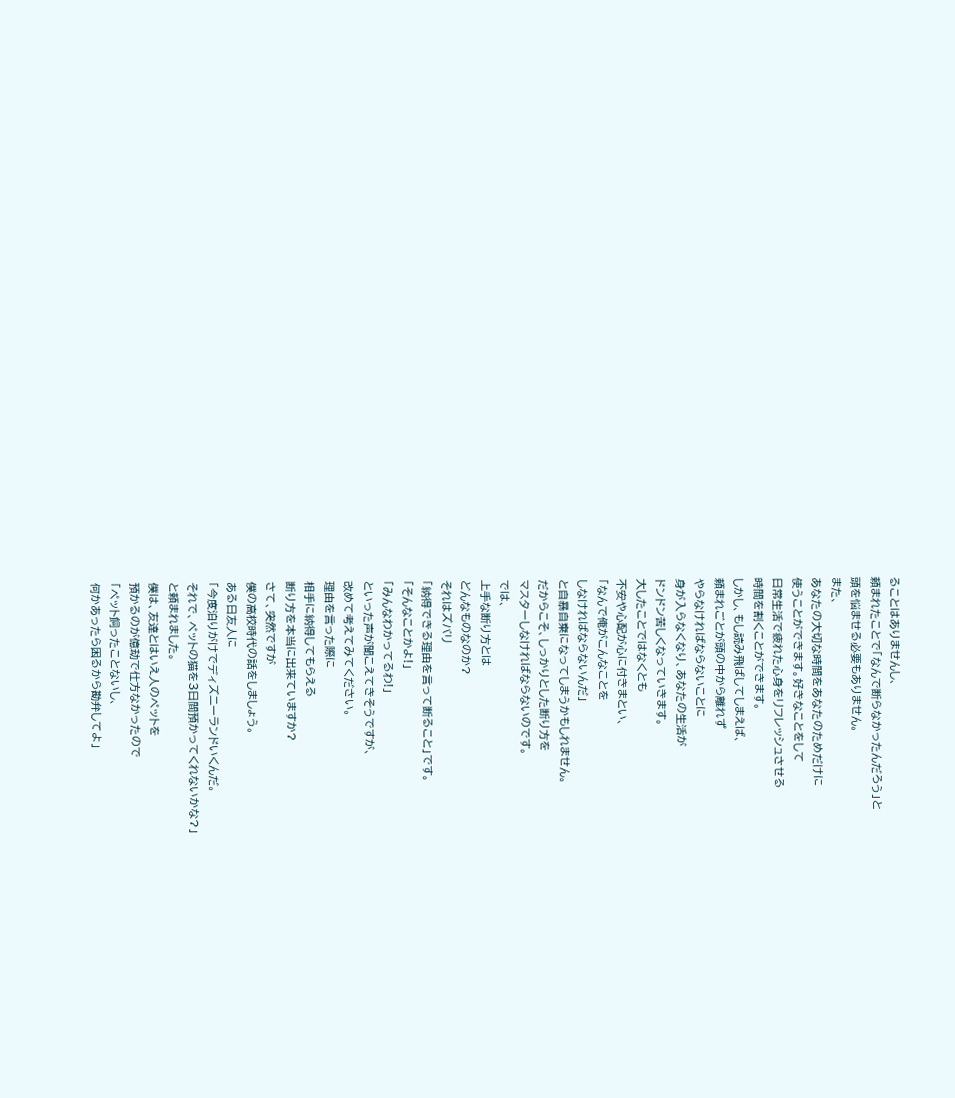ることはありませんし、
頼まれたことで「なんで断らなかったんだろう」と
頭を悩ませる必要もありません。
また、
あなたの大切な時間をあなたのためだけに
使うことができます。好きなことをして
日常生活で疲れた心身をリフレッシュさせる
時間を割くことができます。
しかし、もし読み飛ばしてしまえば、
頼まれごとが頭の中から離れず
やらなければならないことに
身が入らなくなり、あなたの生活が
ドンドン苦しくなっていきます。
大したことではなくとも
不安や心配が心に付きまとい、
「なんで俺がこんなことを
しなければならないんだ」
と自暴自棄になってしまうかもしれません。
だからこそ、しっかりとした断り方を
マスターしなければならないのです。
では、
上手な断り方とは
どんなものなのか?
それはズバリ
「納得できる理由を言って断ること」です。
「そんなことかよ!」
「みんなわかってるわ!」
といった声が聞こえてきそうですが、
改めて考えてみてください。
理由を言った際に
相手に納得してもらえる
断り方を本当に出来ていますか?
さて、突然ですが
僕の高校時代の話をしましょう。
ある日友人に
「今度泊りがけでディズニーランドいくんだ。
それで、ペットの猫を3日間預かってくれないかな?」
と頼まれました。
僕は、友達とはいえ人のペットを
預かるのが億劫で仕方なかったので
「ペット飼ったことないし、
何かあったら困るから勘弁してよ」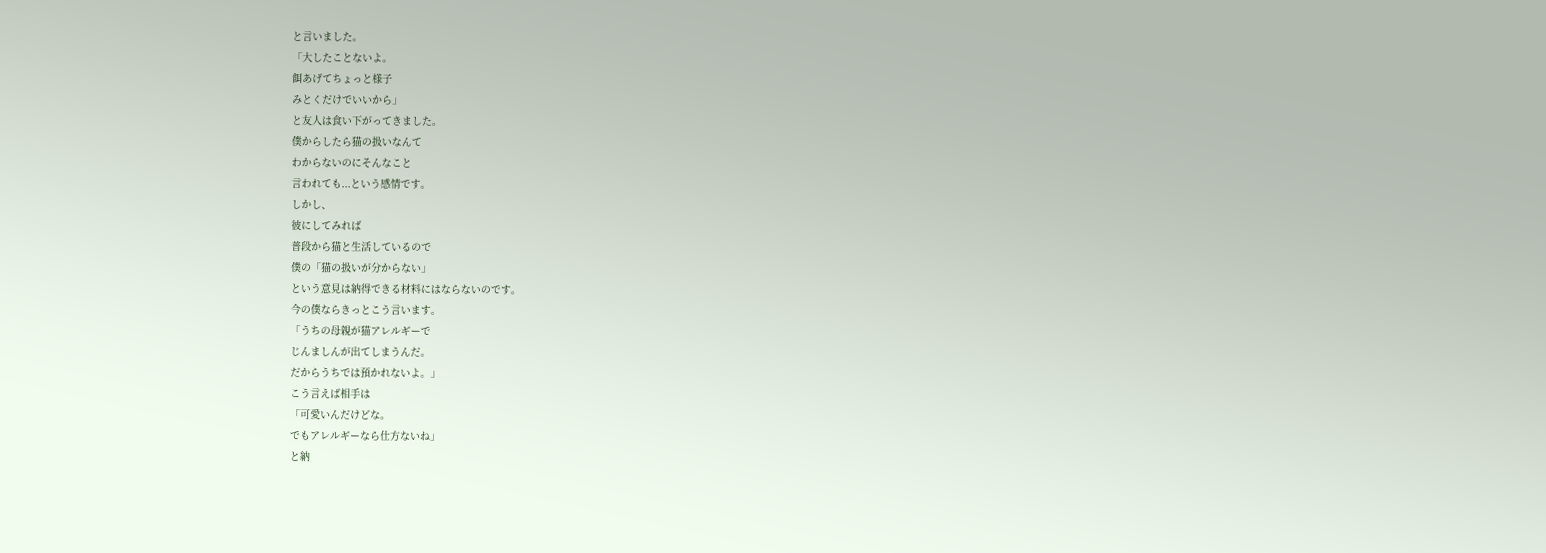と言いました。
「大したことないよ。
餌あげてちょっと様子
みとくだけでいいから」
と友人は食い下がってきました。
僕からしたら猫の扱いなんて
わからないのにそんなこと
言われても...という感情です。
しかし、
彼にしてみれば
普段から猫と生活しているので
僕の「猫の扱いが分からない」
という意見は納得できる材料にはならないのです。
今の僕ならきっとこう言います。
「うちの母親が猫アレルギーで
じんましんが出てしまうんだ。
だからうちでは預かれないよ。」
こう言えば相手は
「可愛いんだけどな。
でもアレルギーなら仕方ないね」
と納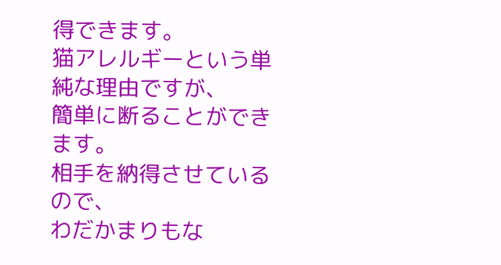得できます。
猫アレルギーという単純な理由ですが、
簡単に断ることができます。
相手を納得させているので、
わだかまりもな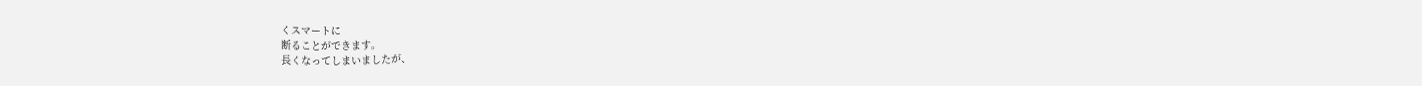くスマートに
断ることができます。
長くなってしまいましたが、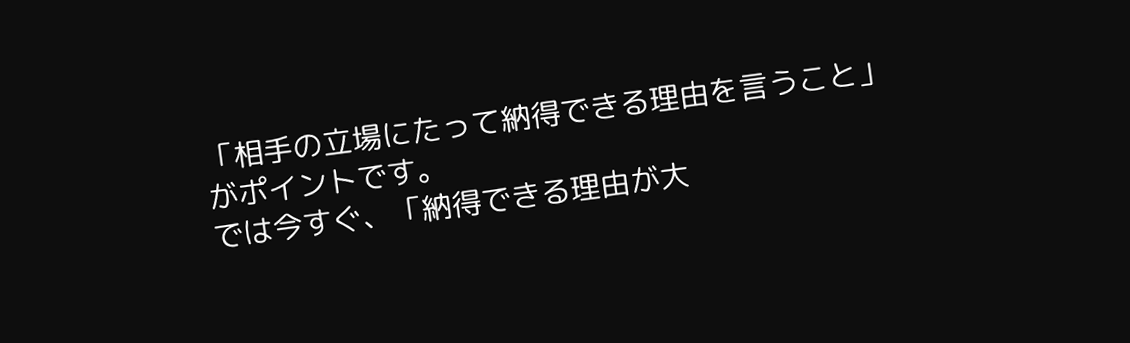「相手の立場にたって納得できる理由を言うこと」
がポイントです。
では今すぐ、「納得できる理由が大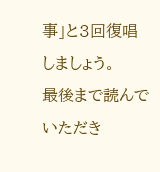事」と3回復唱しましょう。
最後まで読んでいただき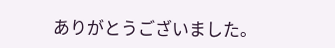ありがとうございました。